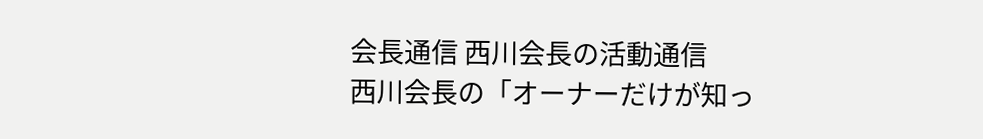会長通信 西川会長の活動通信
西川会長の「オーナーだけが知っ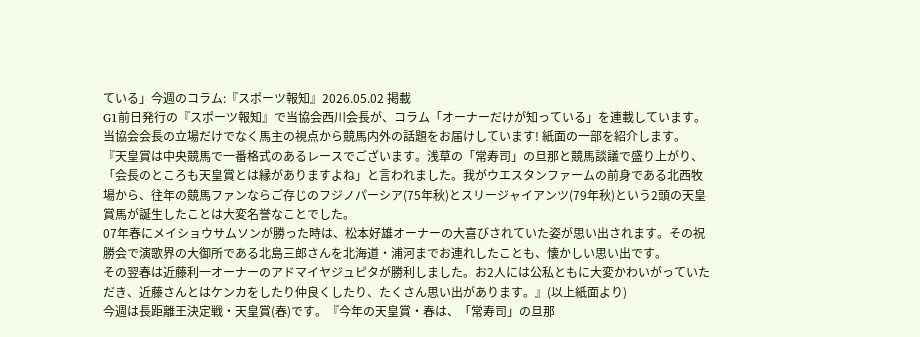ている」今週のコラム:『スポーツ報知』2026.05.02 掲載
G1前日発行の『スポーツ報知』で当協会西川会長が、コラム「オーナーだけが知っている」を連載しています。当協会会長の立場だけでなく馬主の視点から競馬内外の話題をお届けしています! 紙面の一部を紹介します。
『天皇賞は中央競馬で一番格式のあるレースでございます。浅草の「常寿司」の旦那と競馬談議で盛り上がり、「会長のところも天皇賞とは縁がありますよね」と言われました。我がウエスタンファームの前身である北西牧場から、往年の競馬ファンならご存じのフジノパーシア(75年秋)とスリージャイアンツ(79年秋)という2頭の天皇賞馬が誕生したことは大変名誉なことでした。
07年春にメイショウサムソンが勝った時は、松本好雄オーナーの大喜びされていた姿が思い出されます。その祝勝会で演歌界の大御所である北島三郎さんを北海道・浦河までお連れしたことも、懐かしい思い出です。
その翌春は近藤利一オーナーのアドマイヤジュピタが勝利しました。お2人には公私ともに大変かわいがっていただき、近藤さんとはケンカをしたり仲良くしたり、たくさん思い出があります。』(以上紙面より)
今週は長距離王決定戦・天皇賞(春)です。『今年の天皇賞・春は、「常寿司」の旦那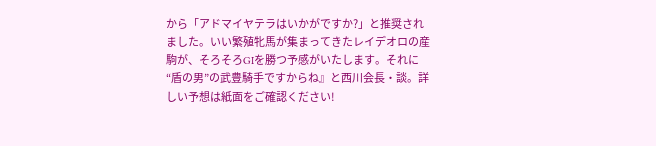から「アドマイヤテラはいかがですか?」と推奨されました。いい繁殖牝馬が集まってきたレイデオロの産駒が、そろそろGⅠを勝つ予感がいたします。それに“盾の男”の武豊騎手ですからね』と西川会長・談。詳しい予想は紙面をご確認ください!